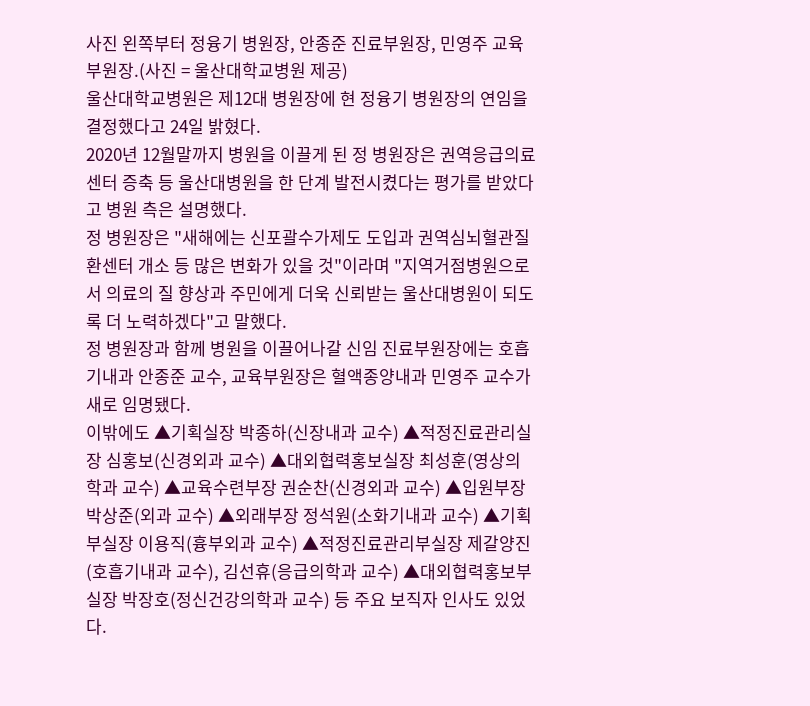사진 왼쪽부터 정융기 병원장, 안종준 진료부원장, 민영주 교육부원장.(사진 = 울산대학교병원 제공)
울산대학교병원은 제12대 병원장에 현 정융기 병원장의 연임을 결정했다고 24일 밝혔다.
2020년 12월말까지 병원을 이끌게 된 정 병원장은 권역응급의료센터 증축 등 울산대병원을 한 단계 발전시켰다는 평가를 받았다고 병원 측은 설명했다.
정 병원장은 "새해에는 신포괄수가제도 도입과 권역심뇌혈관질환센터 개소 등 많은 변화가 있을 것"이라며 "지역거점병원으로서 의료의 질 향상과 주민에게 더욱 신뢰받는 울산대병원이 되도록 더 노력하겠다"고 말했다.
정 병원장과 함께 병원을 이끌어나갈 신임 진료부원장에는 호흡기내과 안종준 교수, 교육부원장은 혈액종양내과 민영주 교수가 새로 임명됐다.
이밖에도 ▲기획실장 박종하(신장내과 교수) ▲적정진료관리실장 심홍보(신경외과 교수) ▲대외협력홍보실장 최성훈(영상의학과 교수) ▲교육수련부장 권순찬(신경외과 교수) ▲입원부장 박상준(외과 교수) ▲외래부장 정석원(소화기내과 교수) ▲기획부실장 이용직(흉부외과 교수) ▲적정진료관리부실장 제갈양진(호흡기내과 교수), 김선휴(응급의학과 교수) ▲대외협력홍보부실장 박장호(정신건강의학과 교수) 등 주요 보직자 인사도 있었다.